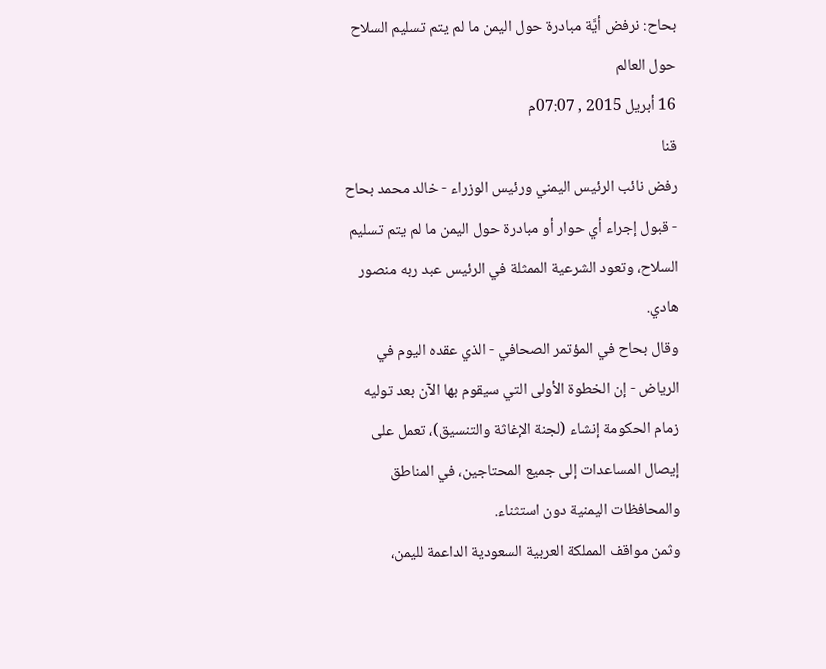بحاح: نرفض أيَّة مبادرة حول اليمن ما لم يتم تسليم السلاح
حول العالم
16 أبريل 2015 , 07:07م
قنا
رفض نائب الرئيس اليمني ورئيس الوزراء - خالد محمد بحاح - قبول إجراء أي حوار أو مبادرة حول اليمن ما لم يتم تسليم السلاح، وتعود الشرعية الممثلة في الرئيس عبد ربه منصور هادي.
وقال بحاح في المؤتمر الصحافي - الذي عقده اليوم في الرياض - إن الخطوة الأولى التي سيقوم بها الآن بعد توليه زمام الحكومة إنشاء (لجنة الإغاثة والتنسيق)، تعمل على إيصال المساعدات إلى جميع المحتاجين، في المناطق والمحافظات اليمنية دون استثناء.
وثمن مواقف المملكة العربية السعودية الداعمة لليمن،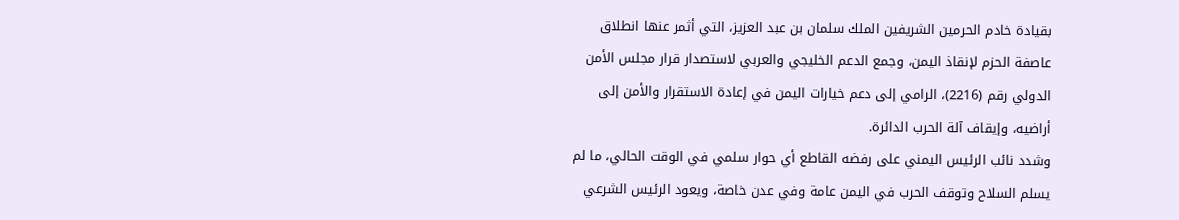بقيادة خادم الحرمين الشريفين الملك سلمان بن عبد العزيز، التي أثمر عنها انطلاق عاصفة الحزم لإنقاذ اليمن، وجمع الدعم الخليجي والعربي لاستصدار قرار مجلس الأمن الدولي رقم (2216)، الرامي إلى دعم خيارات اليمن في إعادة الاستقرار والأمن إلى أراضيه، وإيقاف آلة الحرب الدائرة.
وشدد نائب الرئيس اليمني على رفضه القاطع أي حوار سلمي في الوقت الحالي، ما لم يسلم السلاح وتوقف الحرب في اليمن عامة وفي عدن خاصة، ويعود الرئيس الشرعي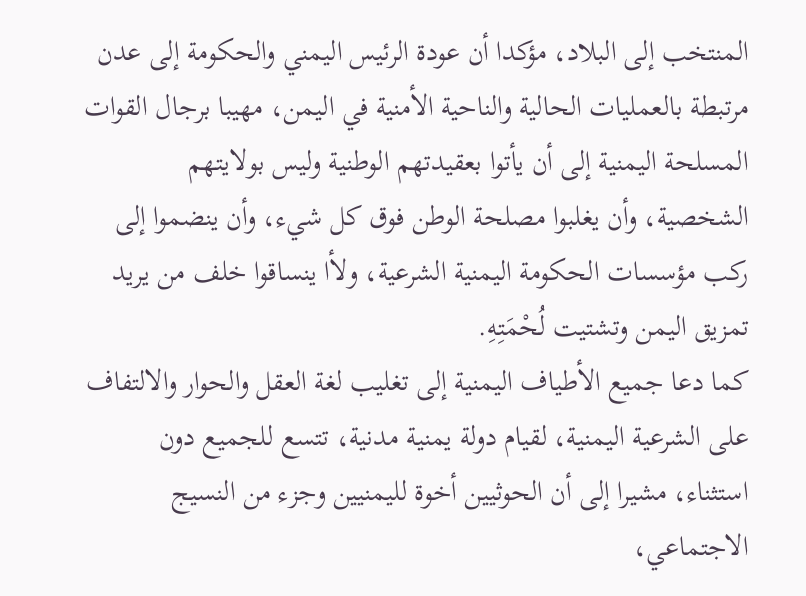المنتخب إلى البلاد، مؤكدا أن عودة الرئيس اليمني والحكومة إلى عدن مرتبطة بالعمليات الحالية والناحية الأمنية في اليمن، مهيبا برجال القوات المسلحة اليمنية إلى أن يأتوا بعقيدتهم الوطنية وليس بولايتهم الشخصية، وأن يغلبوا مصلحة الوطن فوق كل شيء، وأن ينضموا إلى ركب مؤسسات الحكومة اليمنية الشرعية، ولأا ينساقوا خلف من يريد تمزيق اليمن وتشتيت لُحْمَتِهِ.
كما دعا جميع الأطياف اليمنية إلى تغليب لغة العقل والحوار والالتفاف على الشرعية اليمنية، لقيام دولة يمنية مدنية، تتسع للجميع دون استثناء، مشيرا إلى أن الحوثيين أخوة لليمنيين وجزء من النسيج الاجتماعي،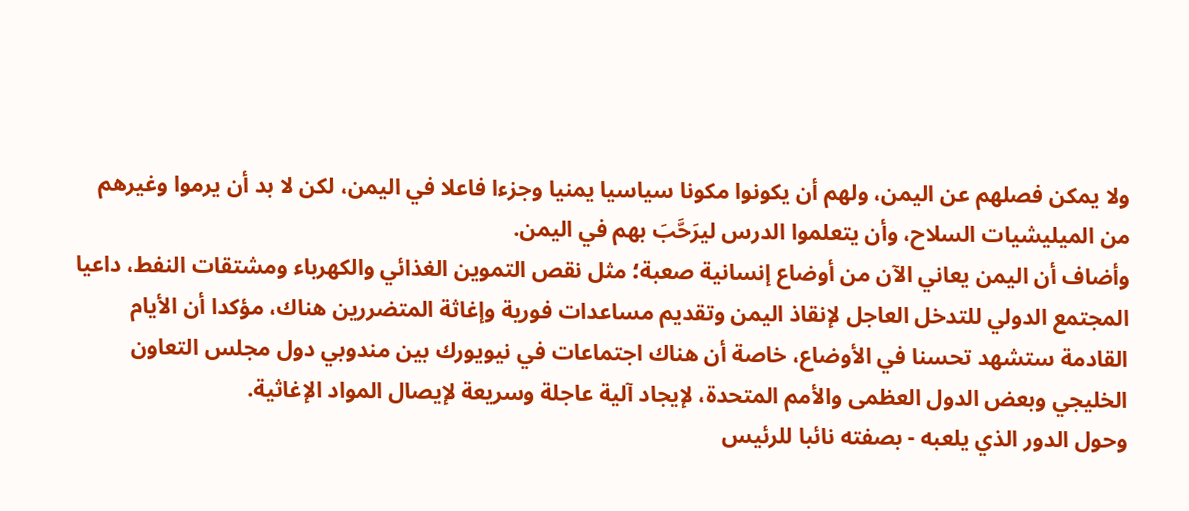ولا يمكن فصلهم عن اليمن، ولهم أن يكونوا مكونا سياسيا يمنيا وجزءا فاعلا في اليمن، لكن لا بد أن يرموا وغيرهم من الميليشيات السلاح، وأن يتعلموا الدرس ليرَحَّبَ بهم في اليمن.
وأضاف أن اليمن يعاني الآن من أوضاع إنسانية صعبة؛ مثل نقص التموين الغذائي والكهرباء ومشتقات النفط، داعيا المجتمع الدولي للتدخل العاجل لإنقاذ اليمن وتقديم مساعدات فورية وإغاثة المتضررين هناك، مؤكدا أن الأيام القادمة ستشهد تحسنا في الأوضاع، خاصة أن هناك اجتماعات في نيويورك بين مندوبي دول مجلس التعاون الخليجي وبعض الدول العظمى والأمم المتحدة، لإيجاد آلية عاجلة وسريعة لإيصال المواد الإغاثية.
وحول الدور الذي يلعبه - بصفته نائبا للرئيس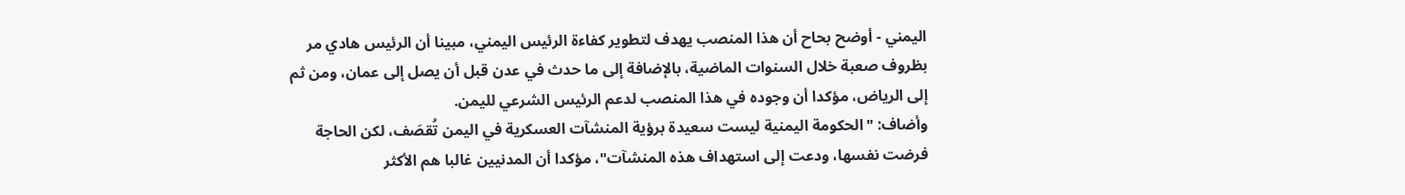اليمني - أوضح بحاح أن هذا المنصب يهدف لتطوير كفاءة الرئيس اليمني، مبينا أن الرئيس هادي مر بظروف صعبة خلال السنوات الماضية، بالإضافة إلى ما حدث في عدن قبل أن يصل إلى عمان، ومن ثم إلى الرياض، مؤكدا أن وجوده في هذا المنصب لدعم الرئيس الشرعي لليمن.
وأضاف: "الحكومة اليمنية ليست سعيدة برؤية المنشآت العسكرية في اليمن تُقصَف، لكن الحاجة فرضت نفسها، ودعت إلى استهداف هذه المنشآت"، مؤكدا أن المدنيين غالبا هم الأكثر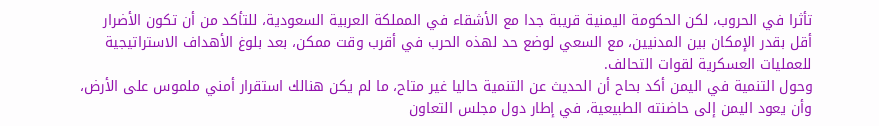تأثرا في الحروب، لكن الحكومة اليمنية قريبة جدا مع الأشقاء في المملكة العربية السعودية، للتأكد من أن تكون الأضرار أقل بقدر الإمكان بين المدنيين، مع السعي لوضع حد لهذه الحرب في أقرب وقت ممكن، بعد بلوغ الأهداف الاستراتيجية للعمليات العسكرية لقوات التحالف.
وحول التنمية في اليمن أكد بحاح أن الحديث عن التنمية حاليا غير متاح، ما لم يكن هنالك استقرار أمني ملموس على الأرض، وأن يعود اليمن إلى حاضنته الطبيعية، في إطار دول مجلس التعاون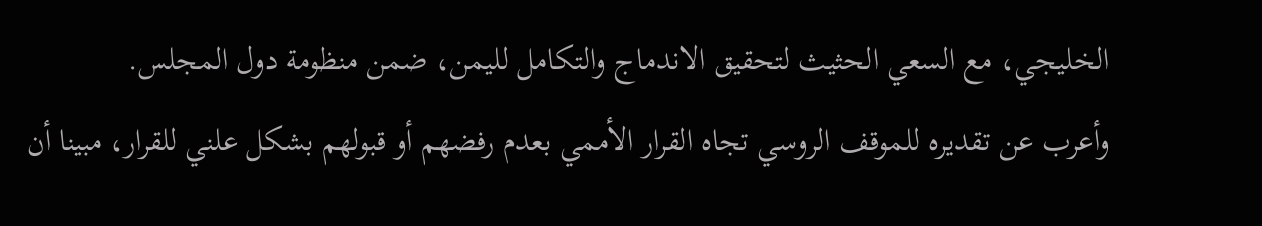الخليجي، مع السعي الحثيث لتحقيق الاندماج والتكامل لليمن، ضمن منظومة دول المجلس.
وأعرب عن تقديره للموقف الروسي تجاه القرار الأممي بعدم رفضهم أو قبولهم بشكل علني للقرار، مبينا أن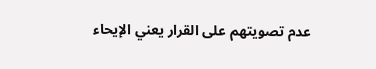عدم تصويتهم على القرار يعني الإيحاء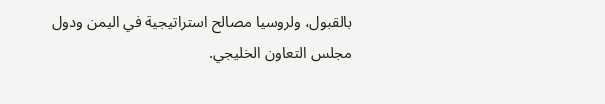بالقبول، ولروسيا مصالح استراتيجية في اليمن ودول مجلس التعاون الخليجي.